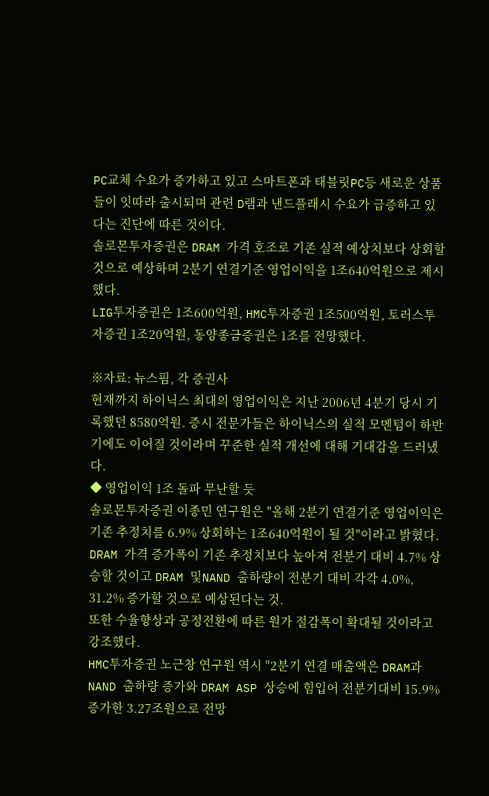PC교체 수요가 증가하고 있고 스마트폰과 태블릿PC등 새로운 상품들이 잇따라 출시되며 관련 D램과 낸드플래시 수요가 급증하고 있다는 진단에 따른 것이다.
솔로몬투자증권은 DRAM 가격 호조로 기존 실적 예상치보다 상회할 것으로 예상하며 2분기 연결기준 영업이익을 1조640억원으로 제시했다.
LIG투자증권은 1조600억원, HMC투자증권 1조500억원, 토러스투자증권 1조20억원, 동양종금증권은 1조를 전망했다.

※자료: 뉴스핌, 각 증권사
현재까지 하이닉스 최대의 영업이익은 지난 2006년 4분기 당시 기록했던 8580억원. 증시 전문가들은 하이닉스의 실적 모멘텀이 하반기에도 이어질 것이라며 꾸준한 실적 개선에 대해 기대감을 드러냈다.
◆ 영업이익 1조 돌파 무난할 듯
솔로몬투자증권 이종민 연구원은 "올해 2분기 연결기준 영업이익은 기존 추정치를 6.9% 상회하는 1조640억원이 될 것"이라고 밝혔다.
DRAM 가격 증가폭이 기존 추정치보다 높아져 전분기 대비 4.7% 상승할 것이고 DRAM 및NAND 출하량이 전분기 대비 각각 4.0%, 31.2% 증가할 것으로 예상된다는 것.
또한 수율향상과 공정전환에 따른 원가 절감폭이 확대될 것이라고 강조했다.
HMC투자증권 노근창 연구원 역시 "2분기 연결 매출액은 DRAM과 NAND 출하량 증가와 DRAM ASP 상승에 힘입어 전분기대비 15.9% 증가한 3.27조원으로 전망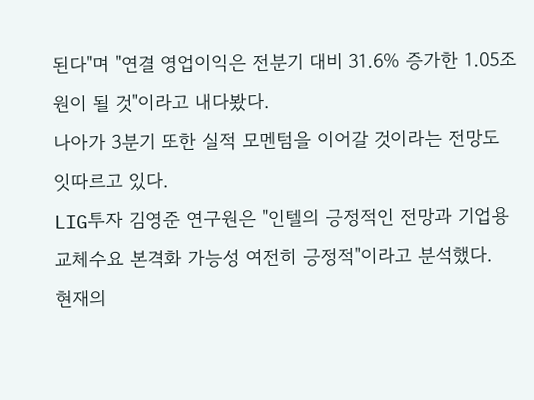된다"며 "연결 영업이익은 전분기 대비 31.6% 증가한 1.05조원이 될 것"이라고 내다봤다.
나아가 3분기 또한 실적 모멘텀을 이어갈 것이라는 전망도 잇따르고 있다.
LIG투자 김영준 연구원은 "인텔의 긍정적인 전망과 기업용 교체수요 본격화 가능성 여전히 긍정적"이라고 분석했다.
현재의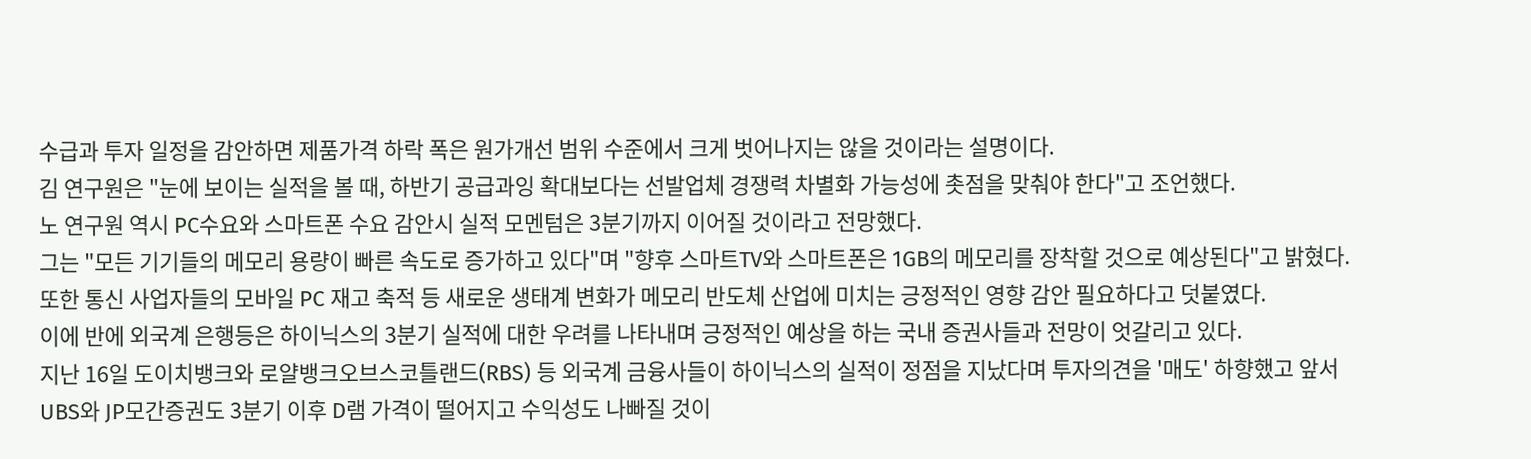수급과 투자 일정을 감안하면 제품가격 하락 폭은 원가개선 범위 수준에서 크게 벗어나지는 않을 것이라는 설명이다.
김 연구원은 "눈에 보이는 실적을 볼 때, 하반기 공급과잉 확대보다는 선발업체 경쟁력 차별화 가능성에 촛점을 맞춰야 한다"고 조언했다.
노 연구원 역시 PC수요와 스마트폰 수요 감안시 실적 모멘텀은 3분기까지 이어질 것이라고 전망했다.
그는 "모든 기기들의 메모리 용량이 빠른 속도로 증가하고 있다"며 "향후 스마트TV와 스마트폰은 1GB의 메모리를 장착할 것으로 예상된다"고 밝혔다.
또한 통신 사업자들의 모바일 PC 재고 축적 등 새로운 생태계 변화가 메모리 반도체 산업에 미치는 긍정적인 영향 감안 필요하다고 덧붙였다.
이에 반에 외국계 은행등은 하이닉스의 3분기 실적에 대한 우려를 나타내며 긍정적인 예상을 하는 국내 증권사들과 전망이 엇갈리고 있다.
지난 16일 도이치뱅크와 로얄뱅크오브스코틀랜드(RBS) 등 외국계 금융사들이 하이닉스의 실적이 정점을 지났다며 투자의견을 '매도' 하향했고 앞서 UBS와 JP모간증권도 3분기 이후 D램 가격이 떨어지고 수익성도 나빠질 것이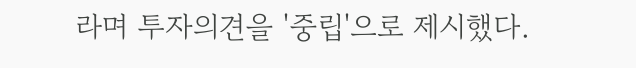라며 투자의견을 '중립'으로 제시했다.